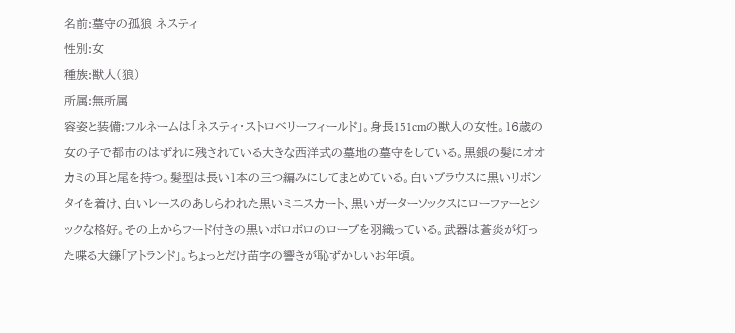名前:墓守の孤狼 ネスティ
性別:女
種族:獣人(狼)
所属:無所属
容姿と装備:フルネームは「ネスティ・ストロベリーフィールド」。身長151cmの獣人の女性。16歳の女の子で都市のはずれに残されている大きな西洋式の墓地の墓守をしている。黒銀の髪にオオカミの耳と尾を持つ。髪型は長い1本の三つ編みにしてまとめている。白いブラウスに黒いリボンタイを着け、白いレースのあしらわれた黒いミニスカート、黒いガーターソックスにローファーとシックな格好。その上からフード付きの黒いボロボロのローブを羽織っている。武器は蒼炎が灯った喋る大鎌「アトランド」。ちょっとだけ苗字の響きが恥ずかしいお年頃。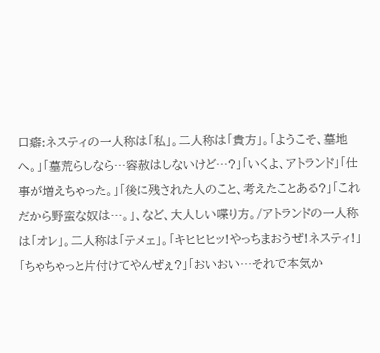口癖:ネスティの一人称は「私」。二人称は「貴方」。「ようこそ、墓地へ。」「墓荒らしなら…容赦はしないけど…?」「いくよ、アトランド」「仕事が増えちゃった。」「後に残された人のこと、考えたことある?」「これだから野蛮な奴は…。」、など、大人しい喋り方。/アトランドの一人称は「オレ」。二人称は「テメェ」。「キヒヒヒッ!やっちまおうぜ!ネスティ!」「ちゃちゃっと片付けてやんぜぇ?」「おいおい…それで本気か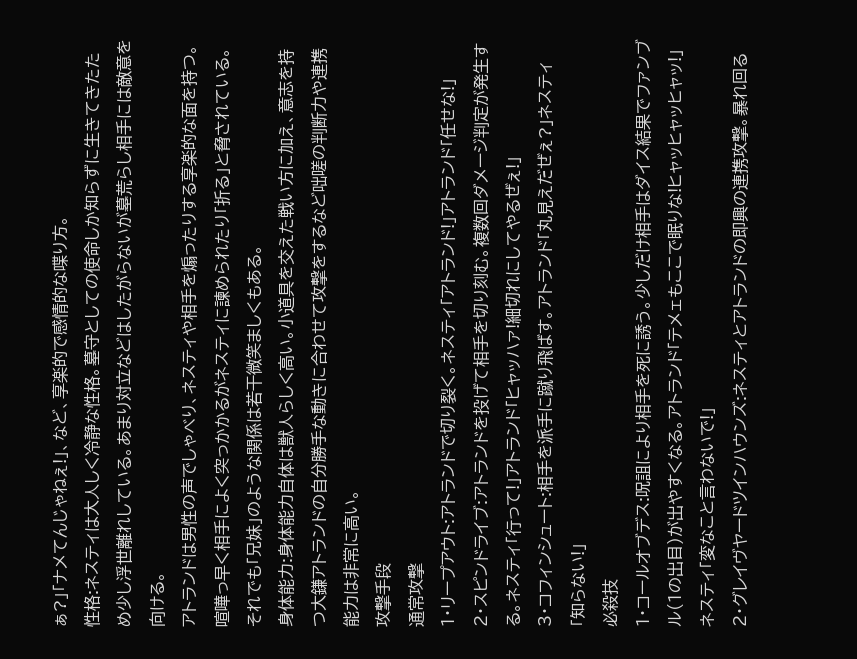ぁ?」「ナメてんじゃねぇ!」、など、享楽的で感情的な喋り方。
性格:ネスティは大人しく冷静な性格。墓守としての使命しか知らずに生きてきたため少し浮世離れしている。あまり対立などはしたがらないが墓荒らし相手には敵意を向ける。
アトランドは男性の声でしゃべり、ネスティや相手を煽ったりする享楽的な面を持つ。喧嘩っ早く相手によく突っかかるがネスティに諫められたり「折る」と脅されている。それでも「兄妹」のような関係は若干微笑ましくもある。
身体能力:身体能力自体は獣人らしく高い。小道具を交えた戦い方に加え、意志を持つ大鎌アトランドの自分勝手な動きに合わせて攻撃をするなど咄嗟の判断力や連携能力は非常に高い。
攻撃手段
通常攻撃
1・リープアウト:アトランドで切り裂く。ネスティ「アトランド!」アトランド「任せな!」
2・スピンドライブ:アトランドを投げて相手を切り刻む。複数回ダメージ判定が発生する。ネスティ「行って!」アトランド「ヒャッハァ!細切れにしてやるぜぇ!」
3・コフィンシュート:相手を派手に蹴り飛ばす。アトランド「丸見えだぜぇ?」ネスティ「知らない!」
必殺技
1・コールオブデス:呪詛により相手を死に誘う。少しだけ相手はダイス結果でファンブル(1の出目)が出やすくなる。アトランド「テメェもここで眠りな!ヒャッヒャッヒャッ!」ネスティ「変なこと言わないで!」
2・グレイヴヤードツインハウンズ:ネスティとアトランドの即興の連携攻撃。暴れ回る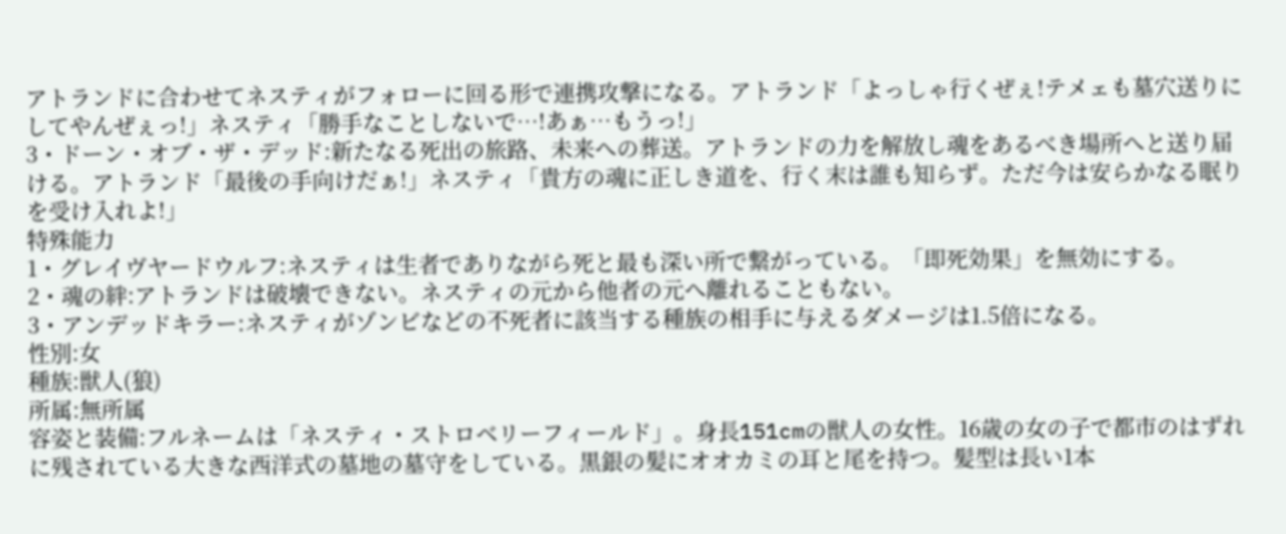アトランドに合わせてネスティがフォローに回る形で連携攻撃になる。アトランド「よっしゃ行くぜぇ!テメェも墓穴送りにしてやんぜぇっ!」ネスティ「勝手なことしないで…!あぁ…もうっ!」
3・ドーン・オブ・ザ・デッド:新たなる死出の旅路、未来への葬送。アトランドの力を解放し魂をあるべき場所へと送り届ける。アトランド「最後の手向けだぁ!」ネスティ「貴方の魂に正しき道を、行く末は誰も知らず。ただ今は安らかなる眠りを受け入れよ!」
特殊能力
1・グレイヴヤードウルフ:ネスティは生者でありながら死と最も深い所で繋がっている。「即死効果」を無効にする。
2・魂の絆:アトランドは破壊できない。ネスティの元から他者の元へ離れることもない。
3・アンデッドキラー:ネスティがゾンビなどの不死者に該当する種族の相手に与えるダメージは1.5倍になる。
性別:女
種族:獣人(狼)
所属:無所属
容姿と装備:フルネームは「ネスティ・ストロベリーフィールド」。身長151cmの獣人の女性。16歳の女の子で都市のはずれに残されている大きな西洋式の墓地の墓守をしている。黒銀の髪にオオカミの耳と尾を持つ。髪型は長い1本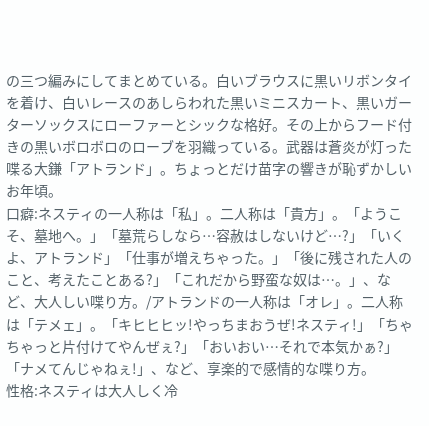の三つ編みにしてまとめている。白いブラウスに黒いリボンタイを着け、白いレースのあしらわれた黒いミニスカート、黒いガーターソックスにローファーとシックな格好。その上からフード付きの黒いボロボロのローブを羽織っている。武器は蒼炎が灯った喋る大鎌「アトランド」。ちょっとだけ苗字の響きが恥ずかしいお年頃。
口癖:ネスティの一人称は「私」。二人称は「貴方」。「ようこそ、墓地へ。」「墓荒らしなら…容赦はしないけど…?」「いくよ、アトランド」「仕事が増えちゃった。」「後に残された人のこと、考えたことある?」「これだから野蛮な奴は…。」、など、大人しい喋り方。/アトランドの一人称は「オレ」。二人称は「テメェ」。「キヒヒヒッ!やっちまおうぜ!ネスティ!」「ちゃちゃっと片付けてやんぜぇ?」「おいおい…それで本気かぁ?」「ナメてんじゃねぇ!」、など、享楽的で感情的な喋り方。
性格:ネスティは大人しく冷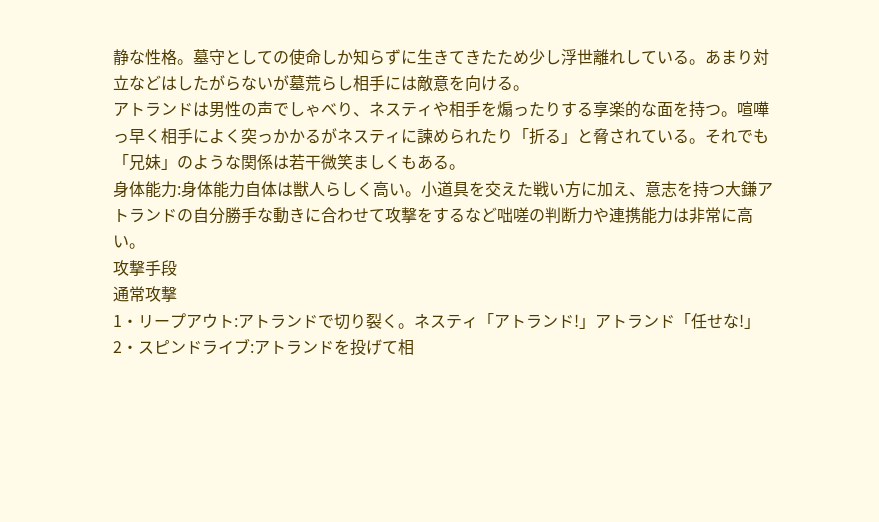静な性格。墓守としての使命しか知らずに生きてきたため少し浮世離れしている。あまり対立などはしたがらないが墓荒らし相手には敵意を向ける。
アトランドは男性の声でしゃべり、ネスティや相手を煽ったりする享楽的な面を持つ。喧嘩っ早く相手によく突っかかるがネスティに諫められたり「折る」と脅されている。それでも「兄妹」のような関係は若干微笑ましくもある。
身体能力:身体能力自体は獣人らしく高い。小道具を交えた戦い方に加え、意志を持つ大鎌アトランドの自分勝手な動きに合わせて攻撃をするなど咄嗟の判断力や連携能力は非常に高い。
攻撃手段
通常攻撃
1・リープアウト:アトランドで切り裂く。ネスティ「アトランド!」アトランド「任せな!」
2・スピンドライブ:アトランドを投げて相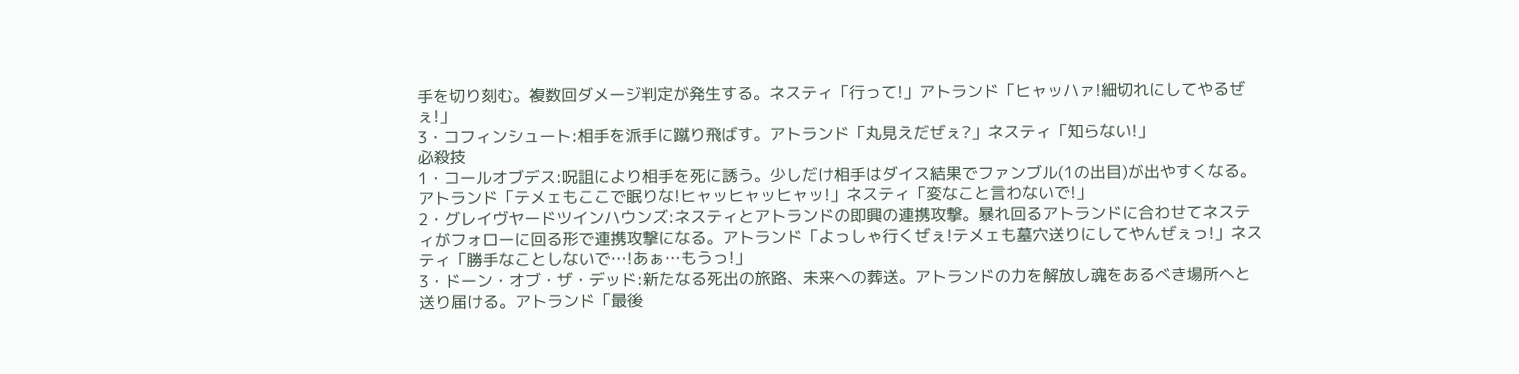手を切り刻む。複数回ダメージ判定が発生する。ネスティ「行って!」アトランド「ヒャッハァ!細切れにしてやるぜぇ!」
3・コフィンシュート:相手を派手に蹴り飛ばす。アトランド「丸見えだぜぇ?」ネスティ「知らない!」
必殺技
1・コールオブデス:呪詛により相手を死に誘う。少しだけ相手はダイス結果でファンブル(1の出目)が出やすくなる。アトランド「テメェもここで眠りな!ヒャッヒャッヒャッ!」ネスティ「変なこと言わないで!」
2・グレイヴヤードツインハウンズ:ネスティとアトランドの即興の連携攻撃。暴れ回るアトランドに合わせてネスティがフォローに回る形で連携攻撃になる。アトランド「よっしゃ行くぜぇ!テメェも墓穴送りにしてやんぜぇっ!」ネスティ「勝手なことしないで…!あぁ…もうっ!」
3・ドーン・オブ・ザ・デッド:新たなる死出の旅路、未来への葬送。アトランドの力を解放し魂をあるべき場所へと送り届ける。アトランド「最後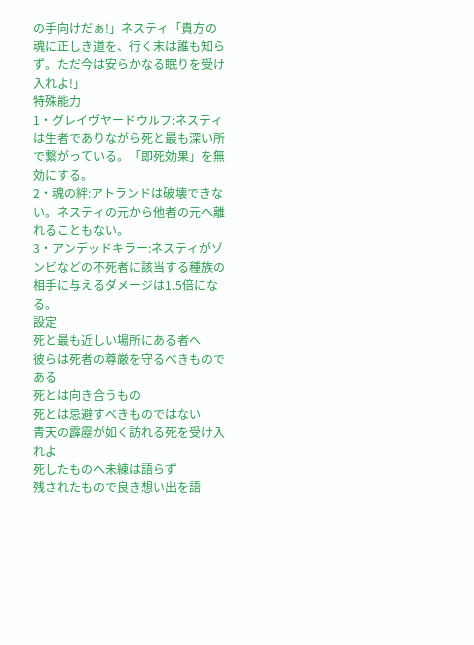の手向けだぁ!」ネスティ「貴方の魂に正しき道を、行く末は誰も知らず。ただ今は安らかなる眠りを受け入れよ!」
特殊能力
1・グレイヴヤードウルフ:ネスティは生者でありながら死と最も深い所で繋がっている。「即死効果」を無効にする。
2・魂の絆:アトランドは破壊できない。ネスティの元から他者の元へ離れることもない。
3・アンデッドキラー:ネスティがゾンビなどの不死者に該当する種族の相手に与えるダメージは1.5倍になる。
設定
死と最も近しい場所にある者へ
彼らは死者の尊厳を守るべきものである
死とは向き合うもの
死とは忌避すべきものではない
青天の霹靂が如く訪れる死を受け入れよ
死したものへ未練は語らず
残されたもので良き想い出を語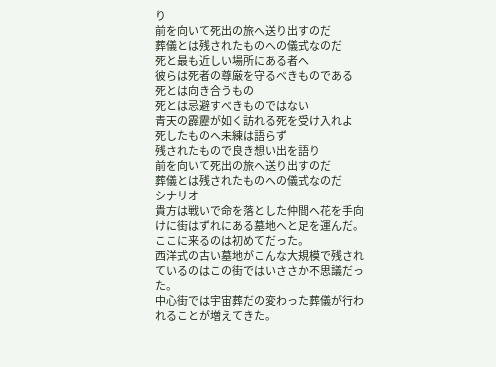り
前を向いて死出の旅へ送り出すのだ
葬儀とは残されたものへの儀式なのだ
死と最も近しい場所にある者へ
彼らは死者の尊厳を守るべきものである
死とは向き合うもの
死とは忌避すべきものではない
青天の霹靂が如く訪れる死を受け入れよ
死したものへ未練は語らず
残されたもので良き想い出を語り
前を向いて死出の旅へ送り出すのだ
葬儀とは残されたものへの儀式なのだ
シナリオ
貴方は戦いで命を落とした仲間へ花を手向けに街はずれにある墓地へと足を運んだ。
ここに来るのは初めてだった。
西洋式の古い墓地がこんな大規模で残されているのはこの街ではいささか不思議だった。
中心街では宇宙葬だの変わった葬儀が行われることが増えてきた。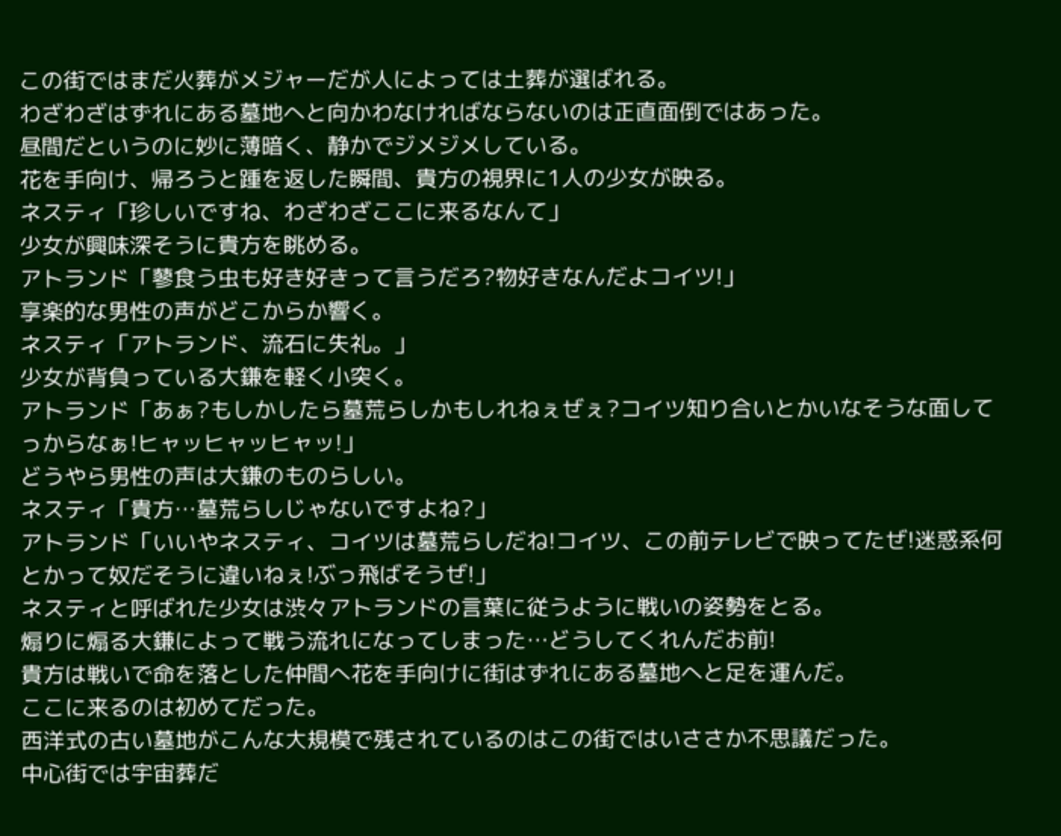この街ではまだ火葬がメジャーだが人によっては土葬が選ばれる。
わざわざはずれにある墓地へと向かわなければならないのは正直面倒ではあった。
昼間だというのに妙に薄暗く、静かでジメジメしている。
花を手向け、帰ろうと踵を返した瞬間、貴方の視界に1人の少女が映る。
ネスティ「珍しいですね、わざわざここに来るなんて」
少女が興味深そうに貴方を眺める。
アトランド「蓼食う虫も好き好きって言うだろ?物好きなんだよコイツ!」
享楽的な男性の声がどこからか響く。
ネスティ「アトランド、流石に失礼。」
少女が背負っている大鎌を軽く小突く。
アトランド「あぁ?もしかしたら墓荒らしかもしれねぇぜぇ?コイツ知り合いとかいなそうな面してっからなぁ!ヒャッヒャッヒャッ!」
どうやら男性の声は大鎌のものらしい。
ネスティ「貴方…墓荒らしじゃないですよね?」
アトランド「いいやネスティ、コイツは墓荒らしだね!コイツ、この前テレビで映ってたぜ!迷惑系何とかって奴だそうに違いねぇ!ぶっ飛ばそうぜ!」
ネスティと呼ばれた少女は渋々アトランドの言葉に従うように戦いの姿勢をとる。
煽りに煽る大鎌によって戦う流れになってしまった…どうしてくれんだお前!
貴方は戦いで命を落とした仲間へ花を手向けに街はずれにある墓地へと足を運んだ。
ここに来るのは初めてだった。
西洋式の古い墓地がこんな大規模で残されているのはこの街ではいささか不思議だった。
中心街では宇宙葬だ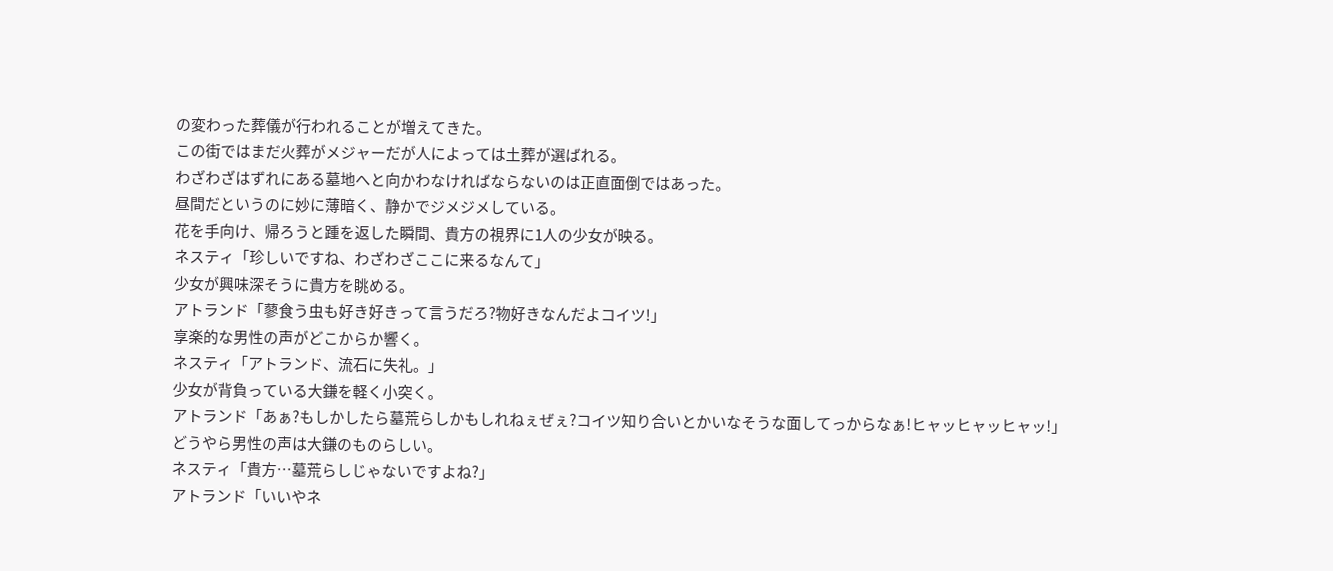の変わった葬儀が行われることが増えてきた。
この街ではまだ火葬がメジャーだが人によっては土葬が選ばれる。
わざわざはずれにある墓地へと向かわなければならないのは正直面倒ではあった。
昼間だというのに妙に薄暗く、静かでジメジメしている。
花を手向け、帰ろうと踵を返した瞬間、貴方の視界に1人の少女が映る。
ネスティ「珍しいですね、わざわざここに来るなんて」
少女が興味深そうに貴方を眺める。
アトランド「蓼食う虫も好き好きって言うだろ?物好きなんだよコイツ!」
享楽的な男性の声がどこからか響く。
ネスティ「アトランド、流石に失礼。」
少女が背負っている大鎌を軽く小突く。
アトランド「あぁ?もしかしたら墓荒らしかもしれねぇぜぇ?コイツ知り合いとかいなそうな面してっからなぁ!ヒャッヒャッヒャッ!」
どうやら男性の声は大鎌のものらしい。
ネスティ「貴方…墓荒らしじゃないですよね?」
アトランド「いいやネ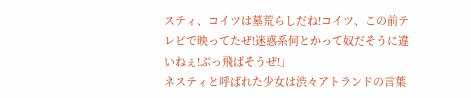スティ、コイツは墓荒らしだね!コイツ、この前テレビで映ってたぜ!迷惑系何とかって奴だそうに違いねぇ!ぶっ飛ばそうぜ!」
ネスティと呼ばれた少女は渋々アトランドの言葉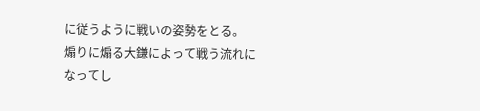に従うように戦いの姿勢をとる。
煽りに煽る大鎌によって戦う流れになってし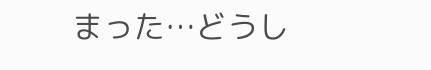まった…どうし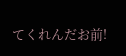てくれんだお前!